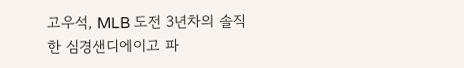고우석, MLB 도전 3년차의 솔직한 심경샌디에이고 파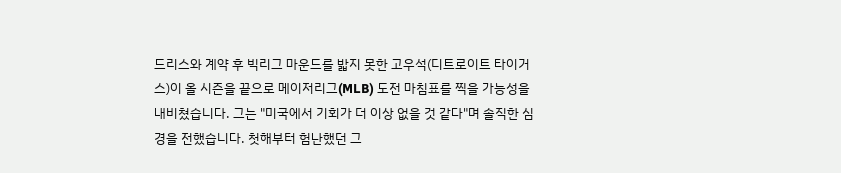드리스와 계약 후 빅리그 마운드를 밟지 못한 고우석(디트로이트 타이거스)이 올 시즌을 끝으로 메이저리그(MLB) 도전 마침표를 찍을 가능성을 내비쳤습니다. 그는 "미국에서 기회가 더 이상 없을 것 같다"며 솔직한 심경을 전했습니다. 첫해부터 험난했던 그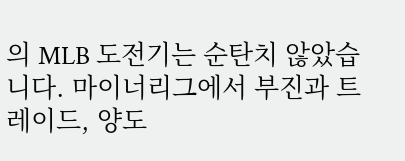의 MLB 도전기는 순탄치 않았습니다. 마이너리그에서 부진과 트레이드, 양도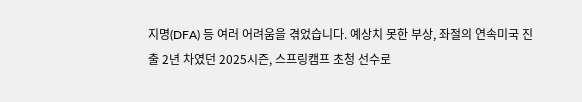지명(DFA) 등 여러 어려움을 겪었습니다. 예상치 못한 부상, 좌절의 연속미국 진출 2년 차였던 2025시즌, 스프링캠프 초청 선수로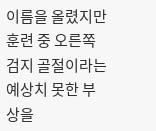이름을 올렸지만 훈련 중 오른쪽 검지 골절이라는 예상치 못한 부상을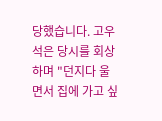당했습니다. 고우석은 당시를 회상하며 "던지다 울면서 집에 가고 싶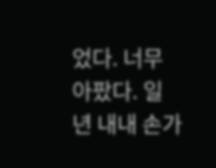었다. 너무 아팠다. 일 년 내내 손가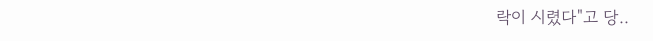락이 시렸다"고 당..